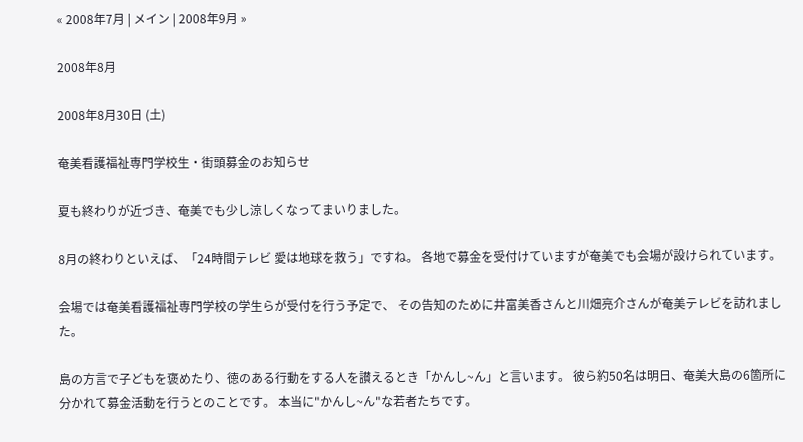« 2008年7月 | メイン | 2008年9月 »

2008年8月

2008年8月30日 (土)

奄美看護福祉専門学校生・街頭募金のお知らせ

夏も終わりが近づき、奄美でも少し涼しくなってまいりました。

8月の終わりといえば、「24時間テレビ 愛は地球を救う」ですね。 各地で募金を受付けていますが奄美でも会場が設けられています。

会場では奄美看護福祉専門学校の学生らが受付を行う予定で、 その告知のために井富美香さんと川畑亮介さんが奄美テレビを訪れました。

島の方言で子どもを褒めたり、徳のある行動をする人を讃えるとき「かんし~ん」と言います。 彼ら約50名は明日、奄美大島の6箇所に分かれて募金活動を行うとのことです。 本当に"かんし~ん"な若者たちです。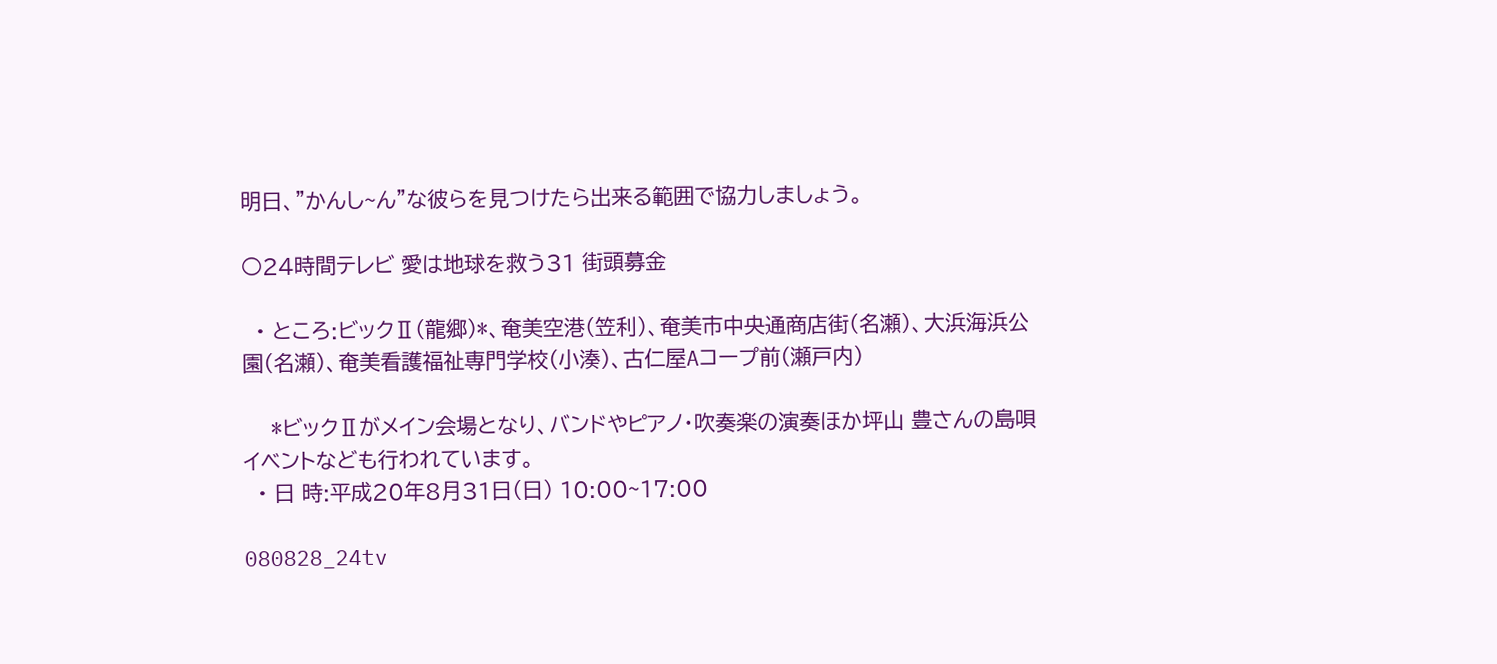明日、"かんし~ん"な彼らを見つけたら出来る範囲で協力しましょう。

○24時間テレビ 愛は地球を救う31 街頭募金

  • ところ:ビックⅡ(龍郷)*、奄美空港(笠利)、奄美市中央通商店街(名瀬)、大浜海浜公園(名瀬)、奄美看護福祉専門学校(小湊)、古仁屋Aコープ前(瀬戸内)

    *ビックⅡがメイン会場となり、バンドやピアノ・吹奏楽の演奏ほか坪山 豊さんの島唄イベントなども行われています。
  • 日 時:平成20年8月31日(日) 10:00~17:00

080828_24tv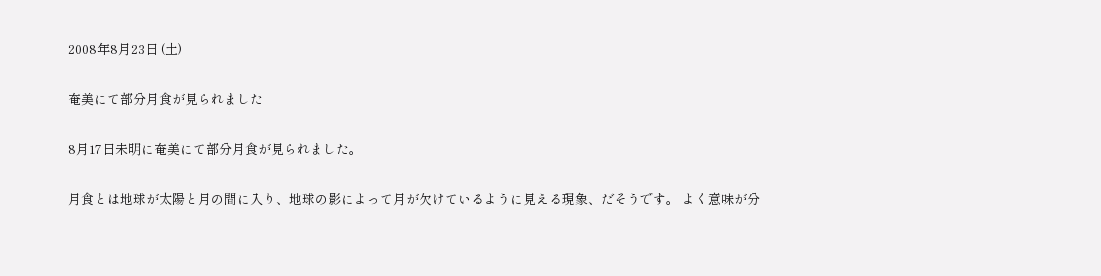2008年8月23日 (土)

奄美にて部分月食が見られました

8月17日未明に奄美にて部分月食が見られました。

月食とは地球が太陽と月の間に入り、地球の影によって月が欠けているように見える現象、だそうです。 よく意味が分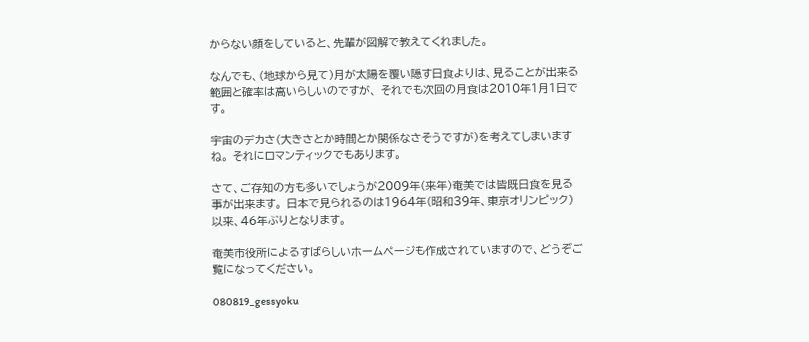からない顔をしていると、先輩が図解で教えてくれました。

なんでも、(地球から見て)月が太陽を覆い隠す日食よりは、見ることが出来る範囲と確率は高いらしいのですが、 それでも次回の月食は2010年1月1日です。

宇宙のデカさ(大きさとか時間とか関係なさそうですが)を考えてしまいますね。 それにロマンティックでもあります。

さて、ご存知の方も多いでしょうが2009年(来年)奄美では皆既日食を見る事が出来ます。 日本で見られるのは1964年(昭和39年、東京オリンピック)以来、46年ぶりとなります。

奄美市役所によるすばらしいホームページも作成されていますので、どうぞご覧になってください。

080819_gessyoku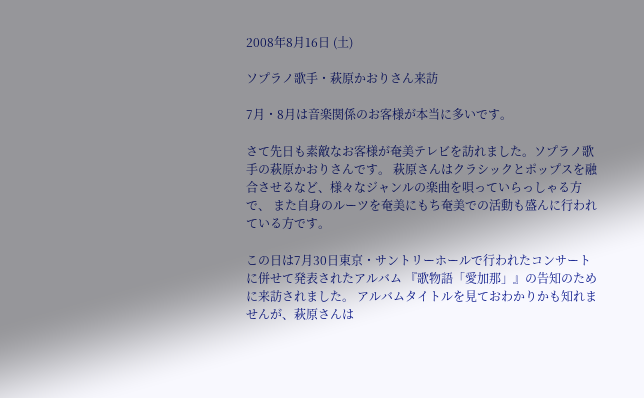2008年8月16日 (土)

ソプラノ歌手・萩原かおりさん来訪

7月・8月は音楽関係のお客様が本当に多いです。

さて先日も素敵なお客様が奄美テレビを訪れました。ソプラノ歌手の萩原かおりさんです。 萩原さんはクラシックとポップスを融合させるなど、様々なジャンルの楽曲を唄っていらっしゃる方で、 また自身のルーツを奄美にもち奄美での活動も盛んに行われている方です。

この日は7月30日東京・サントリーホールで行われたコンサートに併せて発表されたアルバム 『歌物語「愛加那」』の告知のために来訪されました。 アルバムタイトルを見ておわかりかも知れませんが、萩原さんは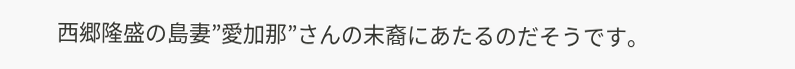西郷隆盛の島妻”愛加那”さんの末裔にあたるのだそうです。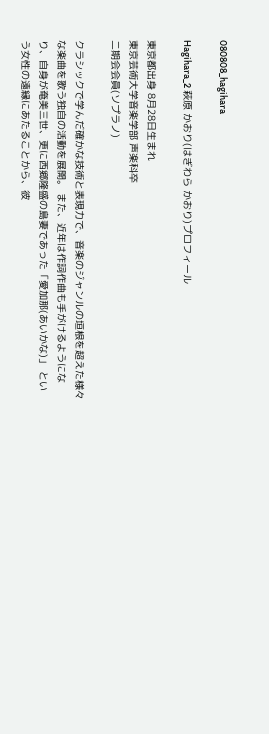080808_hagihara

Hagihara_2 萩原 かおり(はぎわら かおり)プロフィール

東京都出身 8月28日生まれ
東京芸術大学音楽学部 声楽科卒
二期会会員(ソプラノ)

クラシックで学んだ確かな技術と表現力で、音楽のジャンルの垣根を超えた様々な楽曲を歌う独自の活動を展開。 また、近年は作詞作曲も手がけるようになり、自身が奄美三世、更に西郷隆盛の島妻であった「愛加那(あいかな)」 という女性の遠縁にあたることから、彼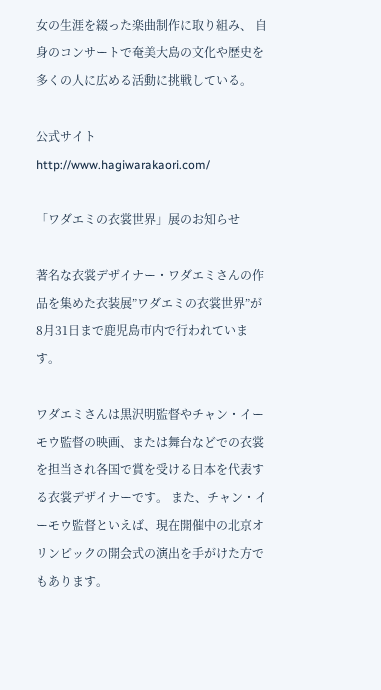女の生涯を綴った楽曲制作に取り組み、 自身のコンサートで奄美大島の文化や歴史を多くの人に広める活動に挑戦している。

公式サイトhttp://www.hagiwarakaori.com/

「ワダエミの衣裳世界」展のお知らせ

著名な衣裳デザイナー・ワダエミさんの作品を集めた衣装展”ワダエミの衣裳世界”が8月31日まで鹿児島市内で行われています。

ワダエミさんは黒沢明監督やチャン・イーモウ監督の映画、または舞台などでの衣裳を担当され各国で賞を受ける日本を代表する衣裳デザイナーです。 また、チャン・イーモウ監督といえば、現在開催中の北京オリンピックの開会式の演出を手がけた方でもあります。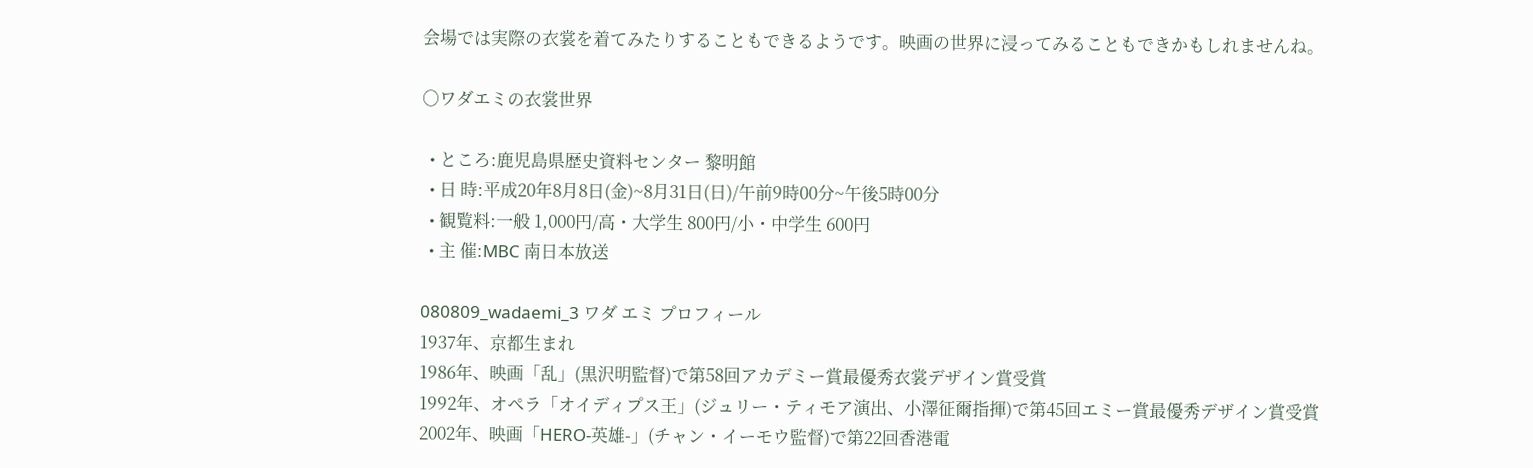会場では実際の衣裳を着てみたりすることもできるようです。映画の世界に浸ってみることもできかもしれませんね。

○ワダエミの衣裳世界

  • ところ:鹿児島県歴史資料センター 黎明館
  • 日 時:平成20年8月8日(金)~8月31日(日)/午前9時00分~午後5時00分
  • 観覧料:一般 1,000円/高・大学生 800円/小・中学生 600円
  • 主 催:MBC 南日本放送

080809_wadaemi_3 ワダ エミ プロフィール
1937年、京都生まれ
1986年、映画「乱」(黒沢明監督)で第58回アカデミー賞最優秀衣裳デザイン賞受賞
1992年、オペラ「オイディプス王」(ジュリー・ティモア演出、小澤征爾指揮)で第45回エミー賞最優秀デザイン賞受賞
2002年、映画「HERO-英雄-」(チャン・イーモウ監督)で第22回香港電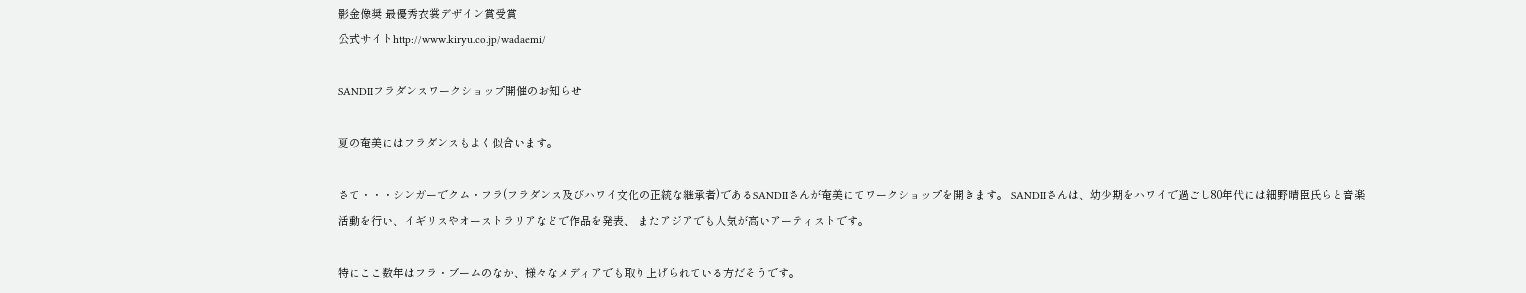影金像奨 最優秀衣裳デザイン賞受賞
公式サイトhttp://www.kiryu.co.jp/wadaemi/

SANDIIフラダンスワークショップ開催のお知らせ

夏の奄美にはフラダンスもよく似合います。

さて・・・シンガーでクム・フラ(フラダンス及びハワイ文化の正統な継承者)であるSANDIIさんが奄美にてワークショップを開きます。 SANDIIさんは、幼少期をハワイで過ごし80年代には細野晴臣氏らと音楽活動を行い、イギリスやオーストラリアなどで作品を発表、 またアジアでも人気が高いアーティストです。

特にここ数年はフラ・ブームのなか、様々なメディアでも取り上げられている方だそうです。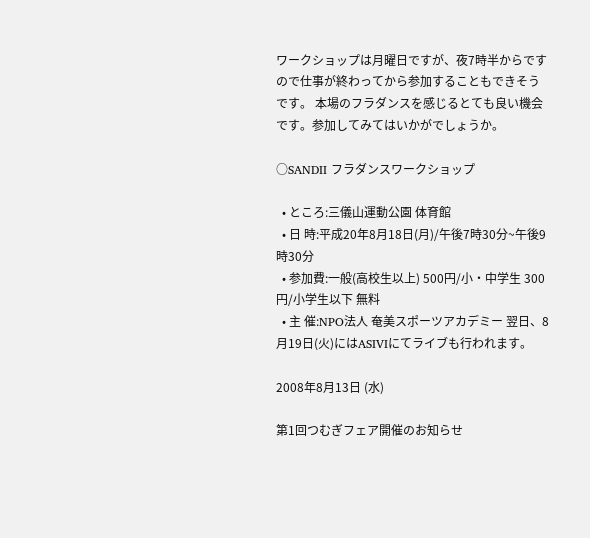ワークショップは月曜日ですが、夜7時半からですので仕事が終わってから参加することもできそうです。 本場のフラダンスを感じるとても良い機会です。参加してみてはいかがでしょうか。

○SANDII フラダンスワークショップ

  • ところ:三儀山運動公園 体育館
  • 日 時:平成20年8月18日(月)/午後7時30分~午後9時30分
  • 参加費:一般(高校生以上) 500円/小・中学生 300円/小学生以下 無料
  • 主 催:NPO法人 奄美スポーツアカデミー 翌日、8月19日(火)にはASIVIにてライブも行われます。

2008年8月13日 (水)

第1回つむぎフェア開催のお知らせ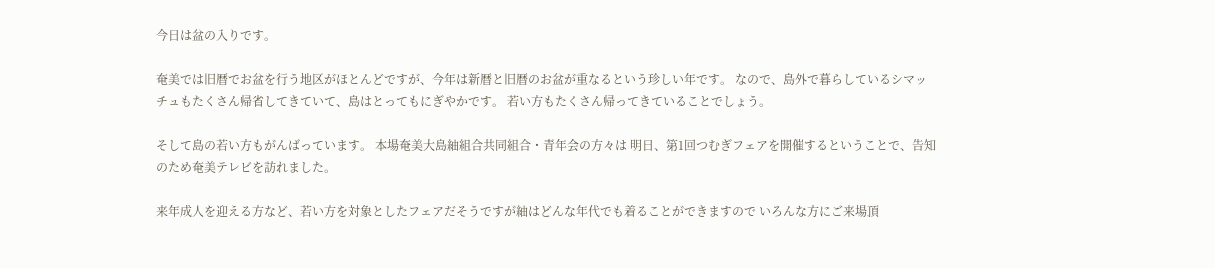今日は盆の入りです。

奄美では旧暦でお盆を行う地区がほとんどですが、今年は新暦と旧暦のお盆が重なるという珍しい年です。 なので、島外で暮らしているシマッチュもたくさん帰省してきていて、島はとってもにぎやかです。 若い方もたくさん帰ってきていることでしょう。

そして島の若い方もがんばっています。 本場奄美大島紬組合共同組合・青年会の方々は 明日、第1回つむぎフェアを開催するということで、告知のため奄美テレビを訪れました。

来年成人を迎える方など、若い方を対象としたフェアだそうですが紬はどんな年代でも着ることができますので いろんな方にご来場頂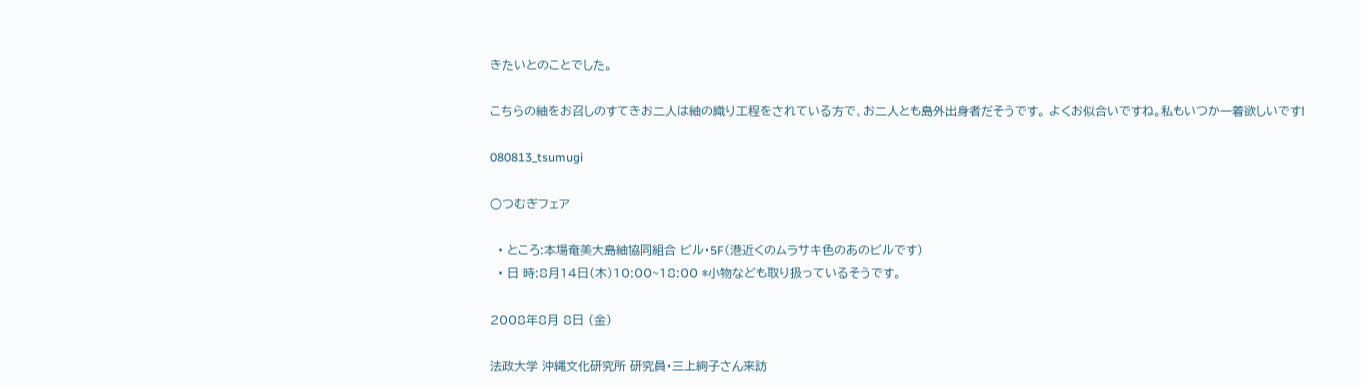きたいとのことでした。

こちらの紬をお召しのすてきお二人は紬の織り工程をされている方で、お二人とも島外出身者だそうです。 よくお似合いですね。私もいつか一着欲しいです!

080813_tsumugi

○つむぎフェア

  • ところ:本場奄美大島紬協同組合 ビル・5F(港近くのムラサキ色のあのビルです)
  • 日 時:8月14日(木)10:00~18:00 *小物なども取り扱っているそうです。

2008年8月 8日 (金)

法政大学 沖縄文化研究所 研究員・三上絢子さん来訪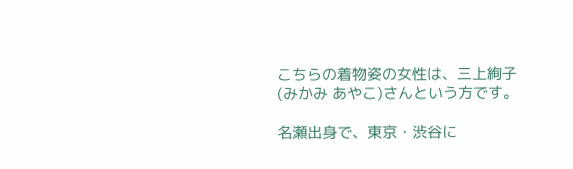こちらの着物姿の女性は、三上絢子(みかみ あやこ)さんという方です。

名瀬出身で、東京・渋谷に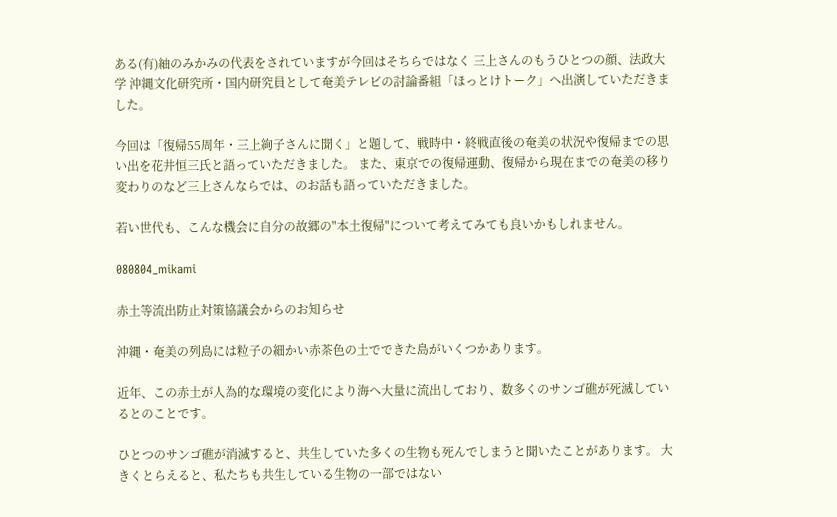ある(有)紬のみかみの代表をされていますが今回はそちらではなく 三上さんのもうひとつの顔、法政大学 沖縄文化研究所・国内研究員として奄美テレビの討論番組「ほっとけトーク」へ出演していただきました。

今回は「復帰55周年・三上絢子さんに聞く」と題して、戦時中・終戦直後の奄美の状況や復帰までの思い出を花井恒三氏と語っていただきました。 また、東京での復帰運動、復帰から現在までの奄美の移り変わりのなど三上さんならでは、のお話も語っていただきました。

若い世代も、こんな機会に自分の故郷の"本土復帰"について考えてみても良いかもしれません。

080804_mikami

赤土等流出防止対策協議会からのお知らせ

沖縄・奄美の列島には粒子の細かい赤茶色の土でできた島がいくつかあります。

近年、この赤土が人為的な環境の変化により海へ大量に流出しており、数多くのサンゴ礁が死滅しているとのことです。

ひとつのサンゴ礁が消滅すると、共生していた多くの生物も死んでしまうと聞いたことがあります。 大きくとらえると、私たちも共生している生物の一部ではない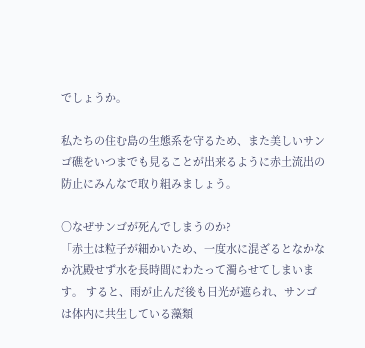でしょうか。

私たちの住む島の生態系を守るため、また美しいサンゴ礁をいつまでも見ることが出来るように赤土流出の防止にみんなで取り組みましょう。

○なぜサンゴが死んでしまうのか?
「赤土は粒子が細かいため、一度水に混ざるとなかなか沈殿せず水を長時間にわたって濁らせてしまいます。 すると、雨が止んだ後も日光が遮られ、サンゴは体内に共生している藻類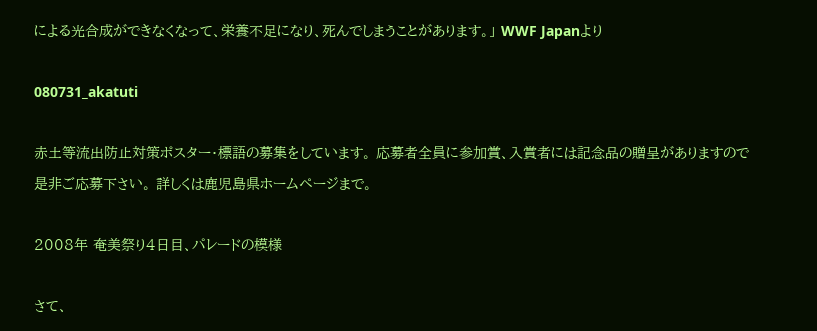による光合成ができなくなって、栄養不足になり、死んでしまうことがあります。」 WWF Japanより

080731_akatuti

赤土等流出防止対策ポスター・標語の募集をしています。 応募者全員に参加賞、入賞者には記念品の贈呈がありますので是非ご応募下さい。 詳しくは鹿児島県ホームページまで。

2008年 奄美祭り4日目、パレードの模様

さて、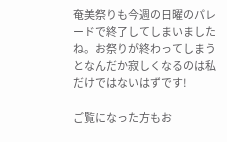奄美祭りも今週の日曜のパレードで終了してしまいましたね。お祭りが終わってしまうとなんだか寂しくなるのは私だけではないはずです!

ご覧になった方もお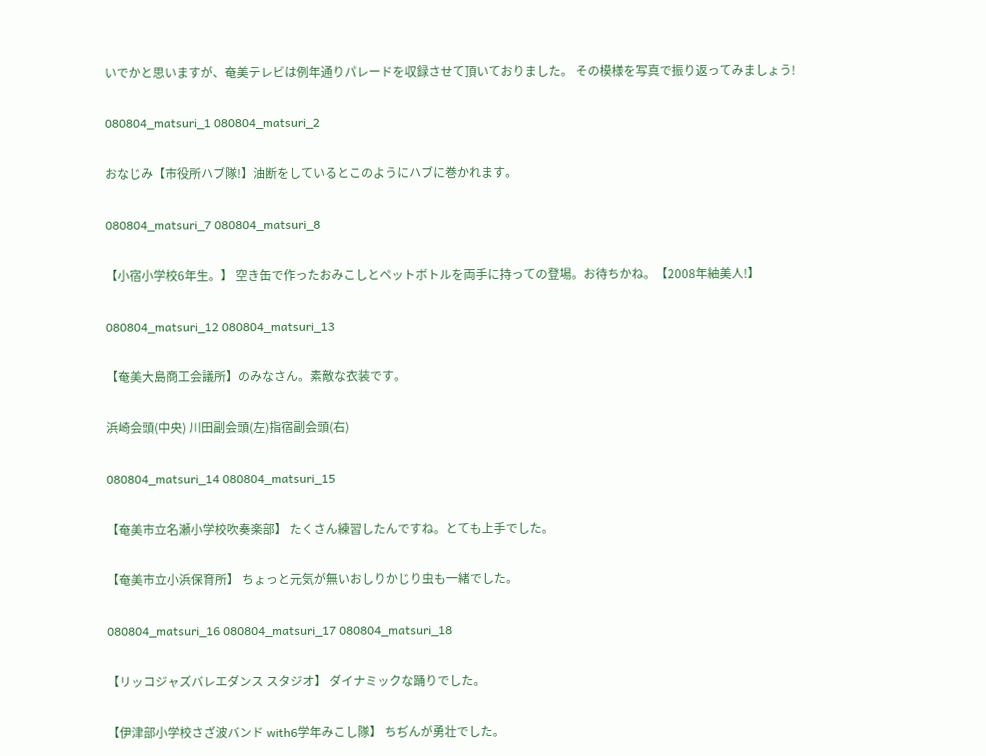いでかと思いますが、奄美テレビは例年通りパレードを収録させて頂いておりました。 その模様を写真で振り返ってみましょう!

080804_matsuri_1 080804_matsuri_2

おなじみ【市役所ハブ隊!】油断をしているとこのようにハブに巻かれます。

080804_matsuri_7 080804_matsuri_8

【小宿小学校6年生。】 空き缶で作ったおみこしとペットボトルを両手に持っての登場。お待ちかね。【2008年紬美人!】

080804_matsuri_12 080804_matsuri_13

【奄美大島商工会議所】のみなさん。素敵な衣装です。

浜崎会頭(中央) 川田副会頭(左)指宿副会頭(右)

080804_matsuri_14 080804_matsuri_15

【奄美市立名瀬小学校吹奏楽部】 たくさん練習したんですね。とても上手でした。

【奄美市立小浜保育所】 ちょっと元気が無いおしりかじり虫も一緒でした。

080804_matsuri_16 080804_matsuri_17 080804_matsuri_18

【リッコジャズバレエダンス スタジオ】 ダイナミックな踊りでした。

【伊津部小学校さざ波バンド with6学年みこし隊】 ちぢんが勇壮でした。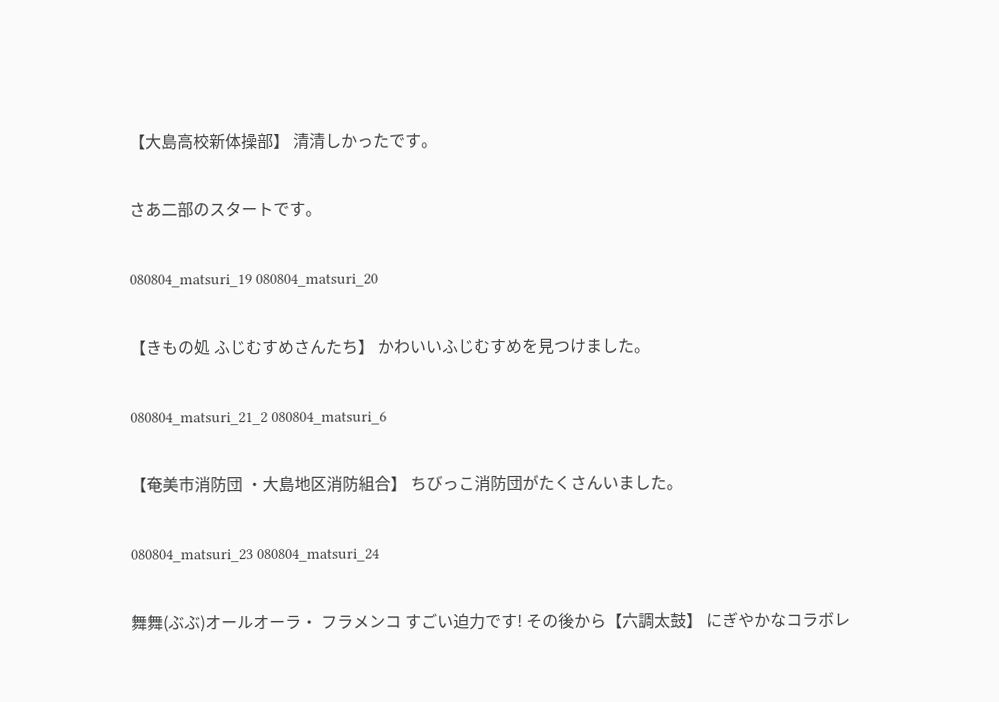【大島高校新体操部】 清清しかったです。

さあ二部のスタートです。

080804_matsuri_19 080804_matsuri_20

【きもの処 ふじむすめさんたち】 かわいいふじむすめを見つけました。

080804_matsuri_21_2 080804_matsuri_6

【奄美市消防団 ・大島地区消防組合】 ちびっこ消防団がたくさんいました。

080804_matsuri_23 080804_matsuri_24

舞舞(ぶぶ)オールオーラ・ フラメンコ すごい迫力です! その後から【六調太鼓】 にぎやかなコラボレ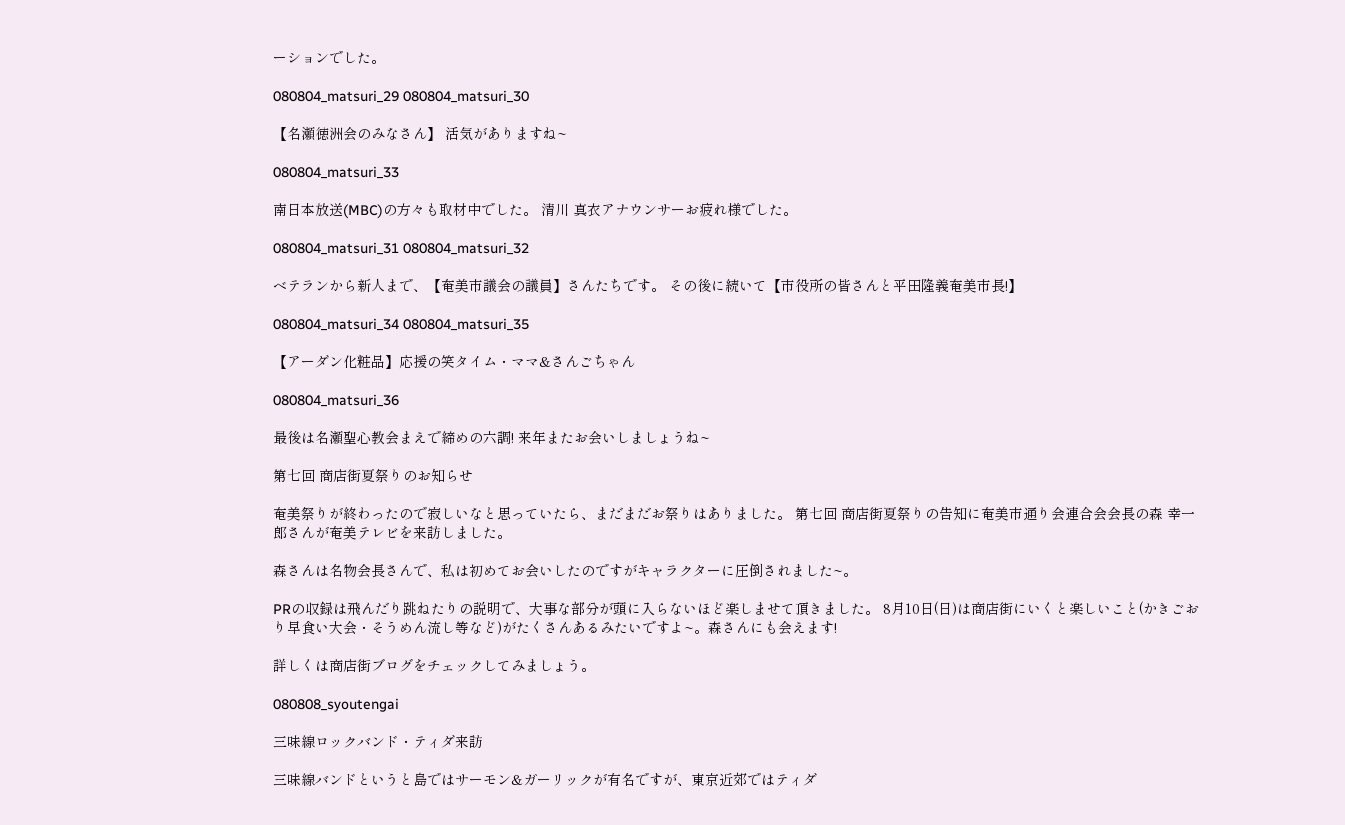ーションでした。

080804_matsuri_29 080804_matsuri_30

【名瀬徳洲会のみなさん】 活気がありますね~

080804_matsuri_33

南日本放送(MBC)の方々も取材中でした。 清川 真衣アナウンサーお疲れ様でした。

080804_matsuri_31 080804_matsuri_32

ベテランから新人まで、【奄美市議会の議員】さんたちです。 その後に続いて【市役所の皆さんと平田隆義奄美市長!】

080804_matsuri_34 080804_matsuri_35

【アーダン化粧品】応援の笑タイム・ママ&さんごちゃん

080804_matsuri_36

最後は名瀬聖心教会まえで締めの六調! 来年またお会いしましょうね~

第七回 商店街夏祭りのお知らせ

奄美祭りが終わったので寂しいなと思っていたら、まだまだお祭りはありました。 第七回 商店街夏祭りの告知に奄美市通り会連合会会長の森 幸一郎さんが奄美テレビを来訪しました。

森さんは名物会長さんで、私は初めてお会いしたのですがキャラクターに圧倒されました~。

PRの収録は飛んだり跳ねたりの説明で、大事な部分が頭に入らないほど楽しませて頂きました。 8月10日(日)は商店街にいくと楽しいこと(かきごおり早食い大会・そうめん流し等など)がたくさんあるみたいですよ~。森さんにも会えます!

詳しくは商店街ブログをチェックしてみましょう。

080808_syoutengai

三味線ロックバンド・ティダ来訪

三味線バンドというと島ではサーモン&ガーリックが有名ですが、東京近郊ではティダ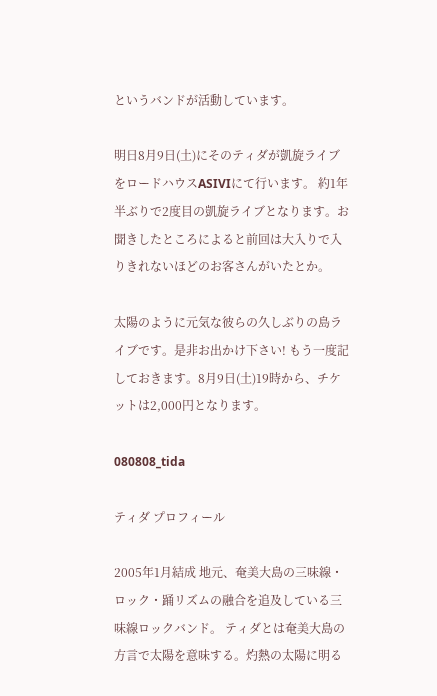というバンドが活動しています。

明日8月9日(土)にそのティダが凱旋ライブをロードハウスASIVIにて行います。 約1年半ぶりで2度目の凱旋ライブとなります。お聞きしたところによると前回は大入りで入りきれないほどのお客さんがいたとか。

太陽のように元気な彼らの久しぶりの島ライブです。是非お出かけ下さい! もう一度記しておきます。8月9日(土)19時から、チケットは2,000円となります。

080808_tida

ティダ プロフィール

2005年1月結成 地元、奄美大島の三味線・ロック・踊リズムの融合を追及している三味線ロックバンド。 ティダとは奄美大島の方言で太陽を意味する。灼熱の太陽に明る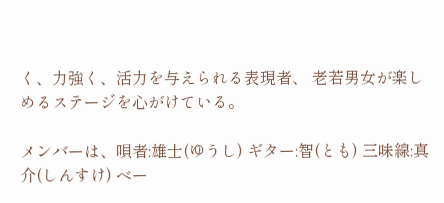く、力強く、活力を与えられる表現者、 老若男女が楽しめるステージを心がけている。

メンバーは、唄者:雄士(ゆうし) ギター:智(とも) 三味線:真介(しんすけ) ベー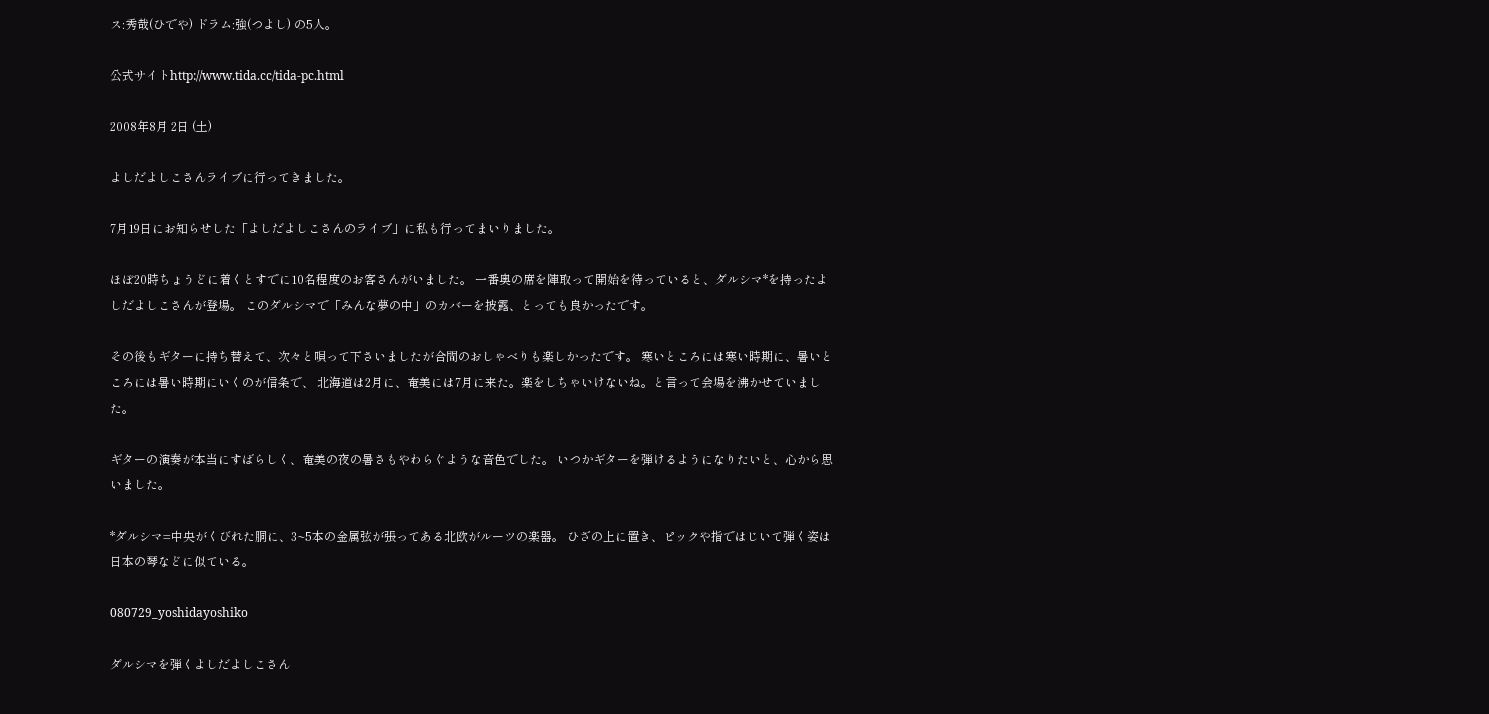ス:秀哉(ひでや) ドラム:強(つよし) の5人。

公式サイトhttp://www.tida.cc/tida-pc.html

2008年8月 2日 (土)

よしだよしこさんライブに行ってきました。

7月19日にお知らせした「よしだよしこさんのライブ」に私も行ってまいりました。

ほぼ20時ちょうどに着くとすでに10名程度のお客さんがいました。 一番奥の席を陣取って開始を待っていると、ダルシマ*を持ったよしだよしこさんが登場。 このダルシマで「みんな夢の中」のカバーを披露、とっても良かったです。

その後もギターに持ち替えて、次々と唄って下さいましたが合間のおしゃべりも楽しかったです。 寒いところには寒い時期に、暑いところには暑い時期にいくのが信条で、 北海道は2月に、奄美には7月に来た。楽をしちゃいけないね。と言って会場を沸かせていました。

ギターの演奏が本当にすばらしく、奄美の夜の暑さもやわらぐような音色でした。 いつかギターを弾けるようになりたいと、心から思いました。

*ダルシマ=中央がくびれた胴に、3~5本の金属弦が張ってある北欧がルーツの楽器。 ひざの上に置き、ピックや指ではじいて弾く姿は日本の琴などに似ている。

080729_yoshidayoshiko

ダルシマを弾くよしだよしこさん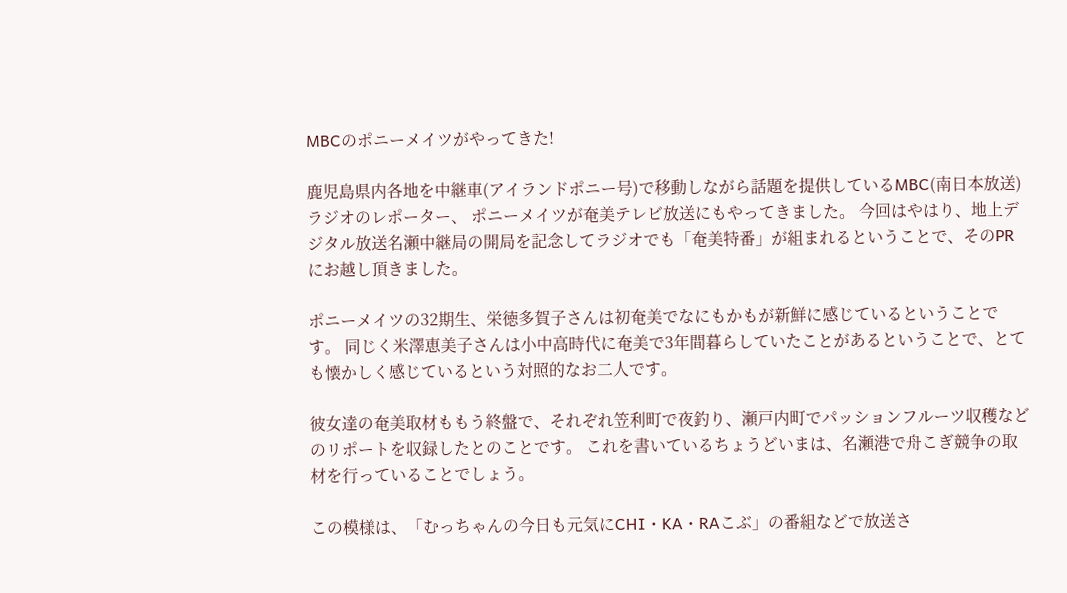MBCのポニーメイツがやってきた!

鹿児島県内各地を中継車(アイランドポニー号)で移動しながら話題を提供しているMBC(南日本放送)ラジオのレポーター、 ポニーメイツが奄美テレビ放送にもやってきました。 今回はやはり、地上デジタル放送名瀬中継局の開局を記念してラジオでも「奄美特番」が組まれるということで、そのPRにお越し頂きました。

ポニーメイツの32期生、栄徳多賀子さんは初奄美でなにもかもが新鮮に感じているということです。 同じく米澤恵美子さんは小中高時代に奄美で3年間暮らしていたことがあるということで、とても懐かしく感じているという対照的なお二人です。

彼女達の奄美取材ももう終盤で、それぞれ笠利町で夜釣り、瀬戸内町でパッションフルーツ収穫などのリポートを収録したとのことです。 これを書いているちょうどいまは、名瀬港で舟こぎ競争の取材を行っていることでしょう。

この模様は、「むっちゃんの今日も元気にCHI・KA・RAこぶ」の番組などで放送さ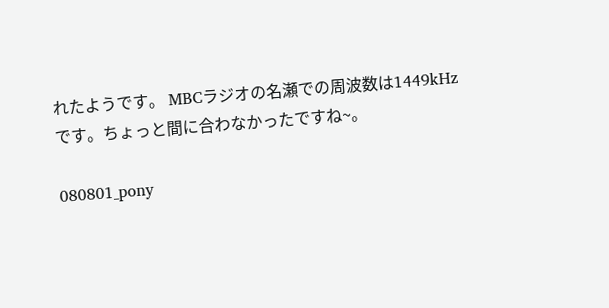れたようです。 MBCラジオの名瀬での周波数は1449kHzです。ちょっと間に合わなかったですね~。

080801_pony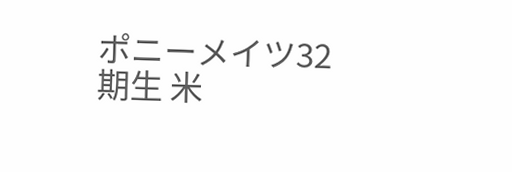ポニーメイツ32期生 米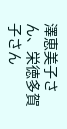澤恵美子さん、栄徳多賀子さん